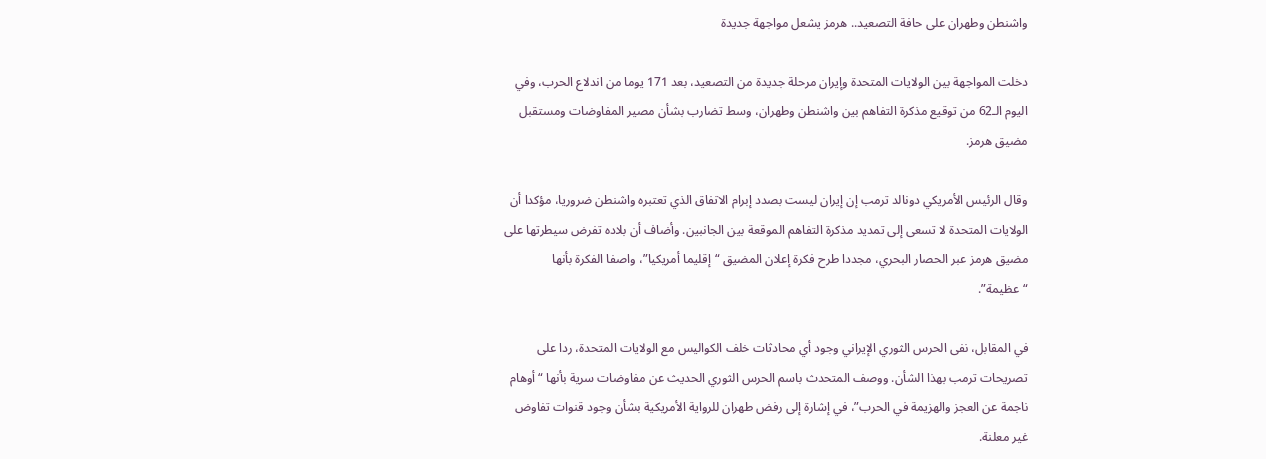واشنطن وطهران على حافة التصعيد.. هرمز يشعل مواجهة جديدة

دخلت المواجهة بين الولايات المتحدة وإيران مرحلة جديدة من التصعيد، بعد 171 يوما من اندلاع الحرب، وفي اليوم الـ62 من توقيع مذكرة التفاهم بين واشنطن وطهران، وسط تضارب بشأن مصير المفاوضات ومستقبل مضيق هرمز.

وقال الرئيس الأمريكي دونالد ترمب إن إيران ليست بصدد إبرام الاتفاق الذي تعتبره واشنطن ضروريا، مؤكدا أن الولايات المتحدة لا تسعى إلى تمديد مذكرة التفاهم الموقعة بين الجانبين. وأضاف أن بلاده تفرض سيطرتها على مضيق هرمز عبر الحصار البحري، مجددا طرح فكرة إعلان المضيق “إقليما أمريكيا”، واصفا الفكرة بأنها “عظيمة”.

في المقابل، نفى الحرس الثوري الإيراني وجود أي محادثات خلف الكواليس مع الولايات المتحدة، ردا على تصريحات ترمب بهذا الشأن. ووصف المتحدث باسم الحرس الثوري الحديث عن مفاوضات سرية بأنها “أوهام ناجمة عن العجز والهزيمة في الحرب”، في إشارة إلى رفض طهران للرواية الأمريكية بشأن وجود قنوات تفاوض غير معلنة.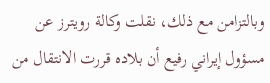وبالتزامن مع ذلك، نقلت وكالة رويترز عن مسؤول إيراني رفيع أن بلاده قررت الانتقال من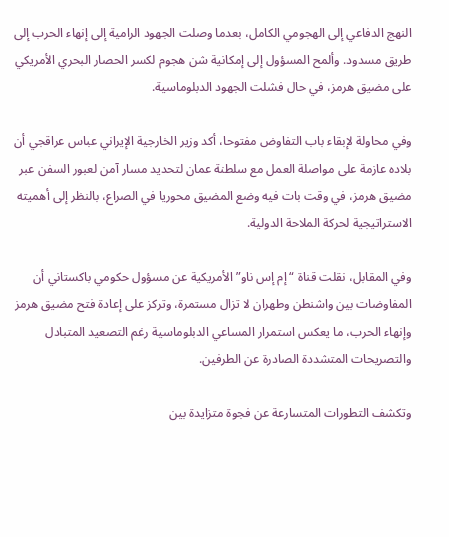النهج الدفاعي إلى الهجومي الكامل، بعدما وصلت الجهود الرامية إلى إنهاء الحرب إلى طريق مسدود. وألمح المسؤول إلى إمكانية شن هجوم لكسر الحصار البحري الأمريكي على مضيق هرمز، في حال فشلت الجهود الدبلوماسية.

وفي محاولة لإبقاء باب التفاوض مفتوحا، أكد وزير الخارجية الإيراني عباس عراقجي أن بلاده عازمة على مواصلة العمل مع سلطنة عمان لتحديد مسار آمن لعبور السفن عبر مضيق هرمز، في وقت بات فيه وضع المضيق محوريا في الصراع، بالنظر إلى أهميته الاستراتيجية لحركة الملاحة الدولية.

وفي المقابل، نقلت قناة “إم إس ناو” الأمريكية عن مسؤول حكومي باكستاني أن المفاوضات بين واشنطن وطهران لا تزال مستمرة، وتركز على إعادة فتح مضيق هرمز وإنهاء الحرب، ما يعكس استمرار المساعي الدبلوماسية رغم التصعيد المتبادل والتصريحات المتشددة الصادرة عن الطرفين.

وتكشف التطورات المتسارعة عن فجوة متزايدة بين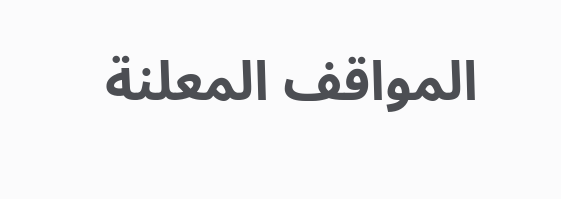المواقف المعلنة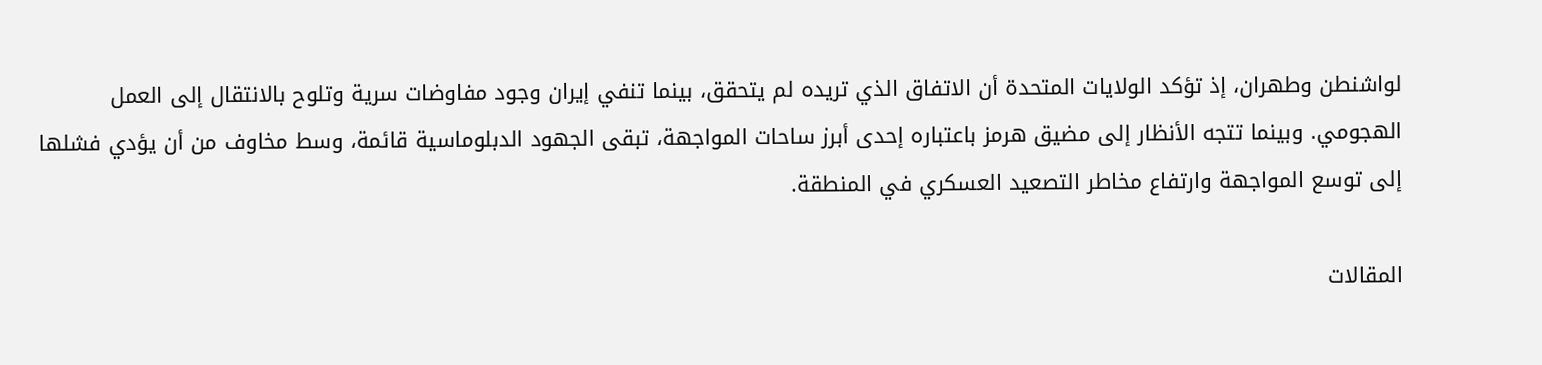لواشنطن وطهران، إذ تؤكد الولايات المتحدة أن الاتفاق الذي تريده لم يتحقق، بينما تنفي إيران وجود مفاوضات سرية وتلوح بالانتقال إلى العمل الهجومي. وبينما تتجه الأنظار إلى مضيق هرمز باعتباره إحدى أبرز ساحات المواجهة، تبقى الجهود الدبلوماسية قائمة، وسط مخاوف من أن يؤدي فشلها إلى توسع المواجهة وارتفاع مخاطر التصعيد العسكري في المنطقة.

المقالات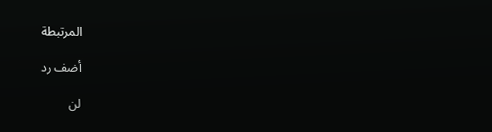المرتبطة

أضف رد

لن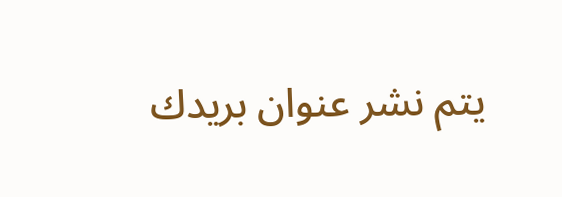يتم نشر عنوان بريدك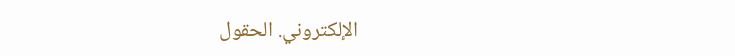الإلكتروني. الحقول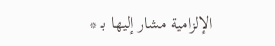الإلزامية مشار إليها بـ *